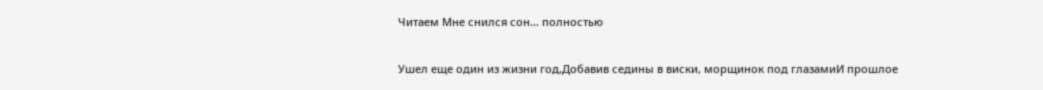Читаем Мне снился сон… полностью

Ушел еще один из жизни год,Добавив седины в виски, морщинок под глазамиИ прошлое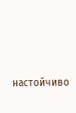настойчиво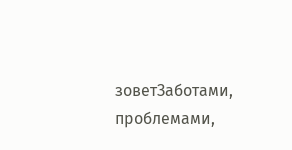зоветЗаботами, проблемами,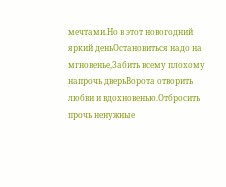мечтами.Но в этот новогодний яркий деньОстановиться надо на мгновенье,Забить всему плохому напрочь дверьВорота отворить любви и вдохновенью.Отбросить прочь ненужные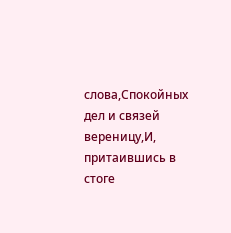слова,Спокойных дел и связей вереницу,И, притаившись в стоге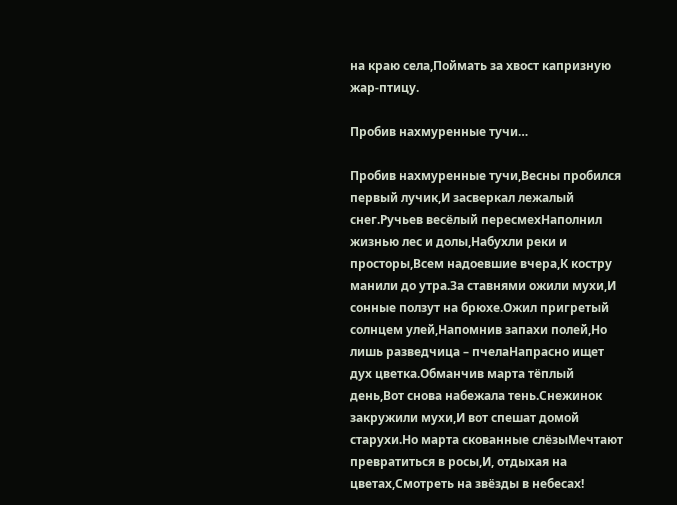на краю села,Поймать за хвост капризную жар-птицу.

Пробив нахмуренные тучи…

Пробив нахмуренные тучи,Весны пробился первый лучик,И засверкал лежалый снег.Ручьев весёлый пересмехНаполнил жизнью лес и долы,Набухли реки и просторы,Всем надоевшие вчера,К костру манили до утра.За ставнями ожили мухи,И сонные ползут на брюхе.Ожил пригретый солнцем улей,Напомнив запахи полей,Но лишь разведчица – пчелаНапрасно ищет дух цветка.Обманчив марта тёплый день,Вот снова набежала тень.Снежинок закружили мухи,И вот спешат домой старухи.Но марта скованные слёзыМечтают превратиться в росы,И, отдыхая на цветах,Смотреть на звёзды в небесах!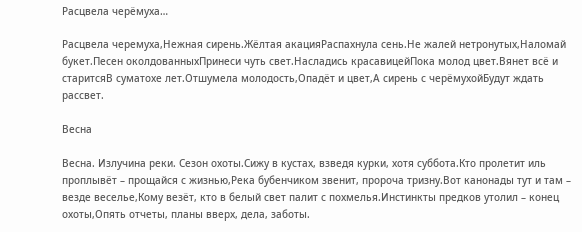Расцвела черёмуха…

Расцвела черемуха,Нежная сирень.Жёлтая акацияРаспахнула сень.Не жалей нетронутых,Наломай букет.Песен околдованныхПринеси чуть свет.Насладись красавицейПока молод цвет.Вянет всё и старитсяВ суматохе лет.Отшумела молодость,Опадёт и цвет,А сирень с черёмухойБудут ждать рассвет.

Весна

Весна. Излучина реки. Сезон охоты.Сижу в кустах, взведя курки, хотя суббота.Кто пролетит иль проплывёт – прощайся с жизнью,Река бубенчиком звенит, пророча тризну.Вот канонады тут и там – везде веселье,Кому везёт, кто в белый свет палит с похмелья.Инстинкты предков утолил – конец охоты,Опять отчеты, планы вверх, дела, заботы.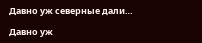Давно уж северные дали…

Давно уж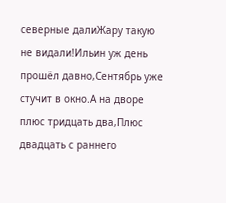северные далиЖару такую не видали!Ильин уж день прошёл давно,Сентябрь уже стучит в окно.А на дворе плюс тридцать два,Плюс двадцать с раннего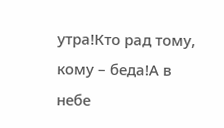утра!Кто рад тому, кому – беда!А в небе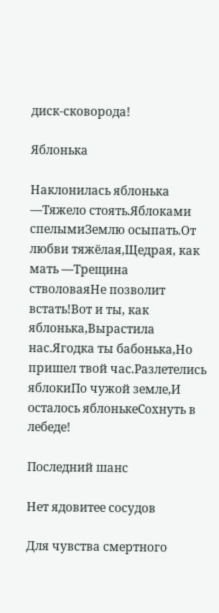диск-сковорода!

Яблонька

Наклонилась яблонька —Тяжело стоять.Яблоками спелымиЗемлю осыпать.От любви тяжёлая,Щедрая, как мать —Трещина стволоваяНе позволит встать!Вот и ты, как яблонька,Вырастила нас.Ягодка ты бабонька,Но пришел твой час.Разлетелись яблокиПо чужой земле,И осталось яблонькеСохнуть в лебеде!

Последний шанс

Нет ядовитее сосудов

Для чувства смертного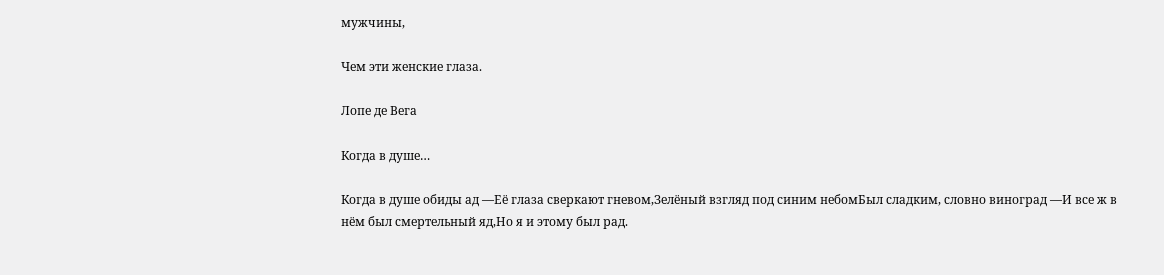мужчины,

Чем эти женские глаза.

Лопе де Вега

Когда в душе…

Когда в душе обиды ад —Её глаза сверкают гневом,Зелёный взгляд под синим небомБыл сладким, словно виноград —И все ж в нём был смертельный яд,Но я и этому был рад.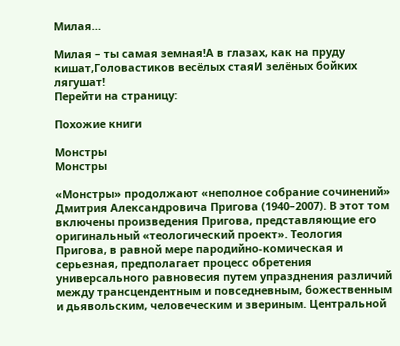Милая…

Милая – ты самая земная!А в глазах, как на пруду кишат,Головастиков весёлых стаяИ зелёных бойких лягушат!
Перейти на страницу:

Похожие книги

Монстры
Монстры

«Монстры» продолжают «неполное собрание сочинений» Дмитрия Александровича Пригова (1940–2007). В этот том включены произведения Пригова, представляющие его оригинальный «теологический проект». Теология Пригова, в равной мере пародийно-комическая и серьезная, предполагает процесс обретения универсального равновесия путем упразднения различий между трансцендентным и повседневным, божественным и дьявольским, человеческим и звериным. Центральной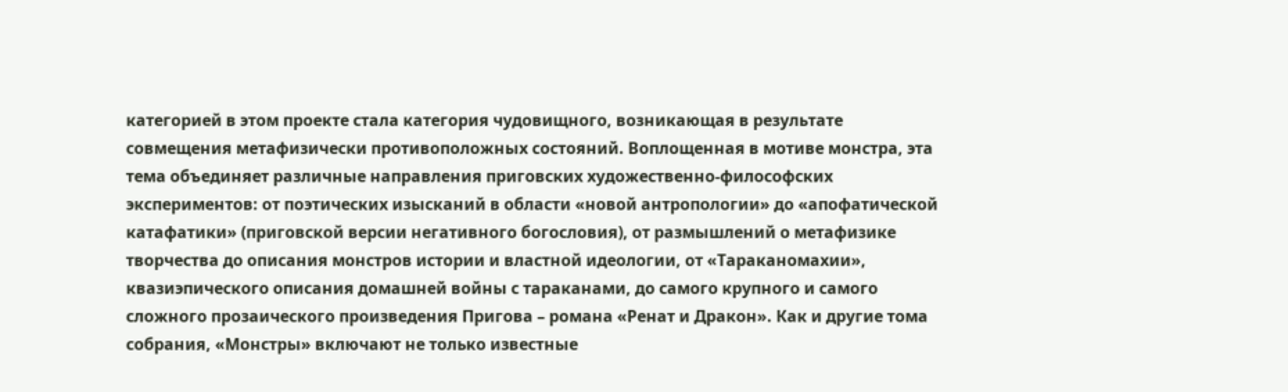категорией в этом проекте стала категория чудовищного, возникающая в результате совмещения метафизически противоположных состояний. Воплощенная в мотиве монстра, эта тема объединяет различные направления приговских художественно-философских экспериментов: от поэтических изысканий в области «новой антропологии» до «апофатической катафатики» (приговской версии негативного богословия), от размышлений о метафизике творчества до описания монстров истории и властной идеологии, от «Тараканомахии», квазиэпического описания домашней войны с тараканами, до самого крупного и самого сложного прозаического произведения Пригова – романа «Ренат и Дракон». Как и другие тома собрания, «Монстры» включают не только известные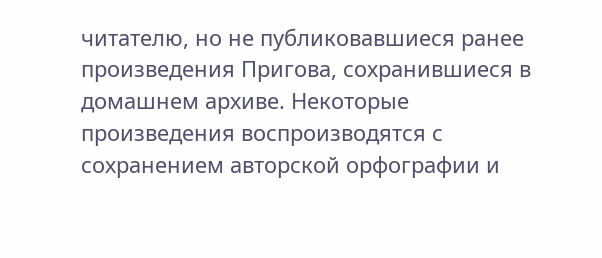читателю, но не публиковавшиеся ранее произведения Пригова, сохранившиеся в домашнем архиве. Некоторые произведения воспроизводятся с сохранением авторской орфографии и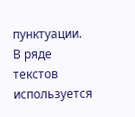пунктуации. В ряде текстов используется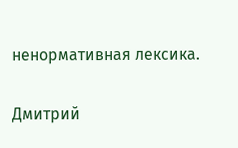ненормативная лексика.

Дмитрий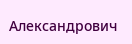Александрович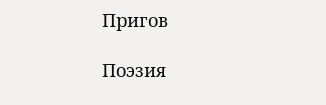Пригов

Поэзия